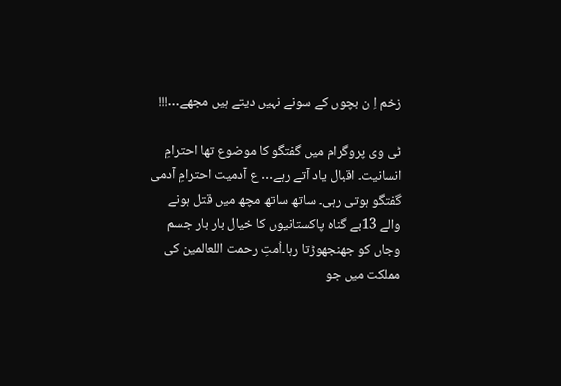زخم اِ ن بچوں کے سونے نہیں دیتے ہیں مجھے…!!!

ٹی وی پروگرام میں گفتگو کا موضوع تھا احترامِ انسانیت۔ اقبال یاد آتے رہے… ع آدمیت احترامِ آدمی گفتگو ہوتی رہی۔ ساتھ ساتھ مچھ میں قتل ہونے والے 13بے گناہ پاکستانیوں کا خیال بار بار جسم وجاں کو جھنجھوڑتا رہا۔اُمتِ رحمت اللعالمین کی مملکت میں جو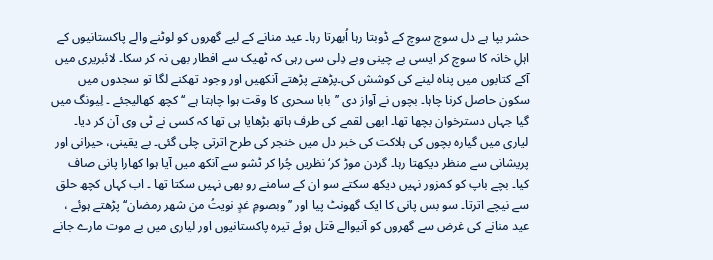حشر بپا ہے دل سوچ سوچ کے ڈوبتا رہا اُبھرتا رہا۔ عید منانے کے لیے گھروں کو لوٹنے والے پاکستانیوں کے اہلِ خانہ کا سوچ کر ایسی بے چینی وبے دِلی سی رہی کہ ٹھیک سے افطار بھی نہ کر سکا۔ لائبریری میں آکے کتابوں میں پناہ لینے کی کوشش کی۔پڑھتے پڑھتے آنکھیں اور وجود تھکنے لگا تو سجدوں میں سکون حاصل کرنا چاہا۔ بچوں نے آواز دی ’’بابا سحری کا وقت ہوا چاہتا ہے ‘‘ کچھ کھالیجئے ۔ لِیونگ میں گیا جہاں دسترخوان بچھا تھا۔ ابھی لقمے کی طرف ہاتھ بڑھایا ہی تھا کہ کسی نے ٹی وی آن کر دیا۔ لیاری میں گیارہ بچوں کی ہلاکت کی خبر دل میں خنجر کی طرح اترتی چلی گئی۔ بے یقینی، حیرانی اور پریشانی سے منظر دیکھتا رہا۔ گردن موڑ کر‘ نظریں چُرا کر ٹشو سے آنکھ میں آیا ہوا کھارا پانی صاف کیا۔ بچے باپ کو کمزور نہیں دیکھ سکتے سو ان کے سامنے رو بھی نہیں سکتا تھا ۔ اب کہاں کچھ حلق سے نیچے اترتا۔ سو بس پانی کا ایک گھونٹ پیا اور ’’وبصومِ غدٍ نویتُ من شھر رمضان‘‘ پڑھتے ہوئے ، عید منانے کی غرض سے گھروں کو آنیوالے قتل ہوئے تیرہ پاکستانیوں اور لیاری میں بے موت مارے جانے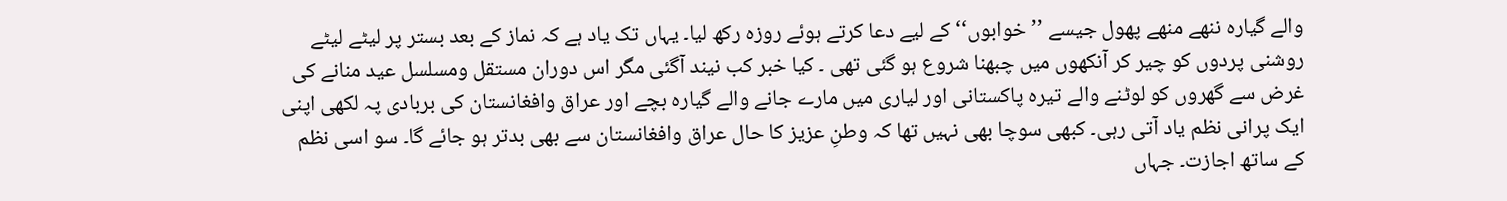والے گیارہ ننھے منھے پھول جیسے ’’خوابوں‘‘کے لیے دعا کرتے ہوئے روزہ رکھ لیا۔ یہاں تک یاد ہے کہ نماز کے بعد بستر پر لیٹے لیٹے روشنی پردوں کو چیر کر آنکھوں میں چبھنا شروع ہو گئی تھی ۔ کیا خبر کب نیند آگئی مگر اس دوران مستقل ومسلسل عید منانے کی غرض سے گھروں کو لوٹنے والے تیرہ پاکستانی اور لیاری میں مارے جانے والے گیارہ بچے اور عراق وافغانستان کی بربادی پہ لکھی اپنی ایک پرانی نظم یاد آتی رہی۔ کبھی سوچا بھی نہیں تھا کہ وطنِ عزیز کا حال عراق وافغانستان سے بھی بدتر ہو جائے گا۔ سو اسی نظم کے ساتھ اجازت۔ جہاں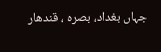جہاں بغداد، بصرہ ، قندھار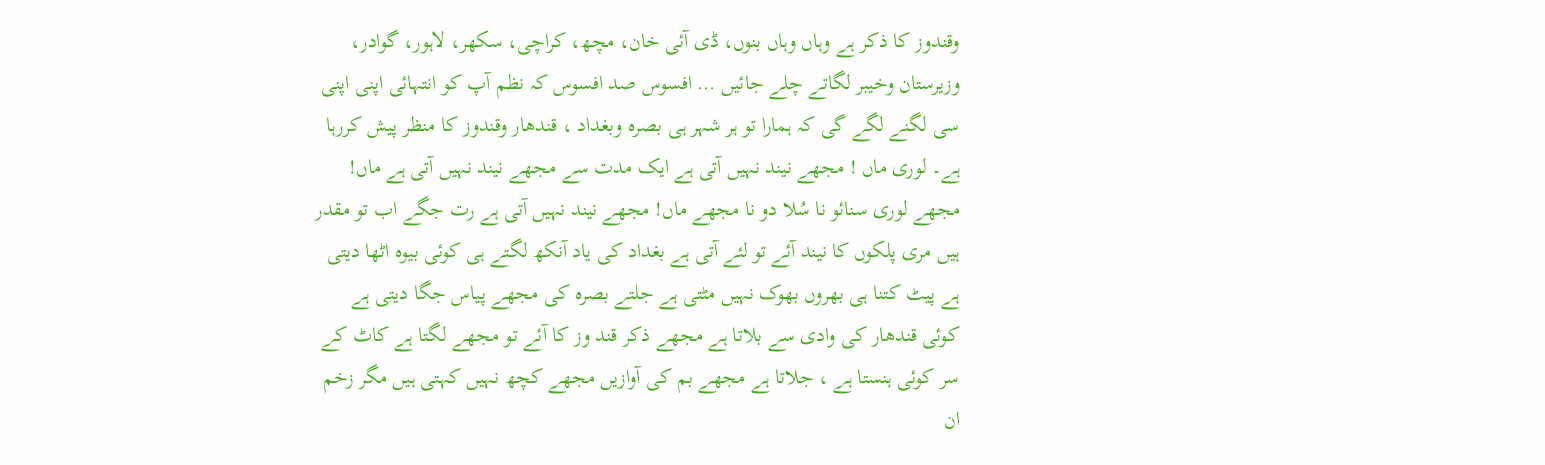وقندوز کا ذکر ہے وہاں وہاں بنوں، ڈی آئی خان، مچھ، کراچی، سکھر، لاہور، گوادر، وزیرستان وخیبر لگاتے چلے جائیں … افسوس صد افسوس کہ نظم آپ کو انتہائی اپنی اپنی سی لگنے لگے گی کہ ہمارا تو ہر شہر ہی بصرہ وبغداد ، قندھار وقندوز کا منظر پیش کررہا ہے۔ لوری ماں ! مجھے نیند نہیں آتی ہے ایک مدت سے مجھے نیند نہیں آتی ہے ماں! مجھے لوری سنائو نا سُلا دو نا مجھے ماں! مجھے نیند نہیں آتی ہے رت جگے اب تو مقدر ہیں مری پلکوں کا نیند آئے تو لئے آتی ہے بغداد کی یاد آنکھ لگتے ہی کوئی بیوہ اٹھا دیتی ہے پیٹ کتنا ہی بھروں بھوک نہیں مٹتی ہے جلتے بصرہ کی مجھے پیاس جگا دیتی ہے کوئی قندھار کی وادی سے بلاتا ہے مجھے ذکر قند وز کا آئے تو مجھے لگتا ہے کاٹ کے سر کوئی ہنستا ہے ، جلاتا ہے مجھے بم کی آوازیں مجھے کچھ نہیں کہتی ہیں مگر زخم ان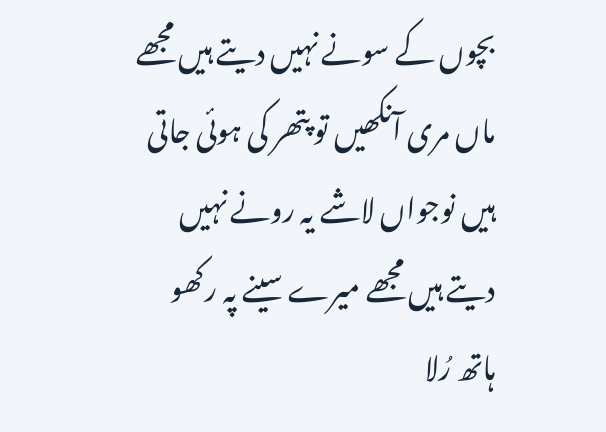بچوں کے سونے نہیں دیتے ہیں مجھے ماں مری آنکھیں تو پتھر کی ہوئی جاتی ہیں نوجواں لاشے یہ رونے نہیں دیتے ہیں مجھے میرے سینے پہ رکھو ہاتھ رُلا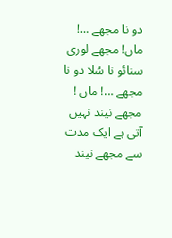دو نا مجھے …! ماں! مجھے لوری سنائو نا سُلا دو نا مجھے …! ماں ! مجھے نیند نہیں آتی ہے ایک مدت سے مجھے نیند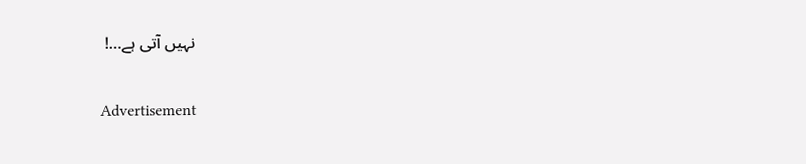نہیں آتی ہے…!

Advertisement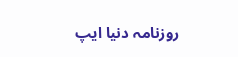روزنامہ دنیا ایپ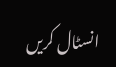انسٹال کریں